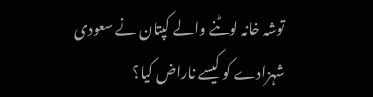توشہ خانہ لوٹنے والے کپتان نے سعودی شہزادے کو کیسے ناراض کیا؟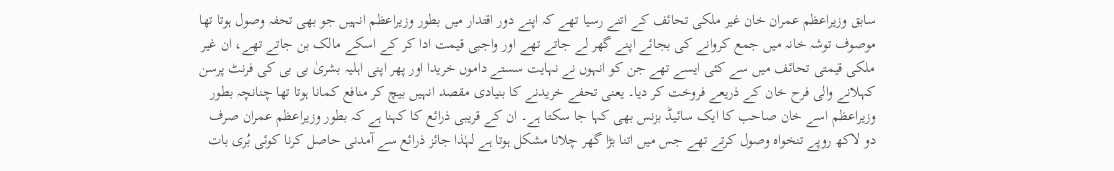سابق وزیراعظم عمران خان غیر ملکی تحائف کے اتنے رسیا تھے کہ اپنے دور اقتدار میں بطور وزیراعظم انہیں جو بھی تحفہ وصول ہوتا تھا موصوف توشہ خانہ میں جمع کروانے کی بجائے اپنے گھر لے جاتے تھے اور واجبی قیمت ادا کر کے اسکے مالک بن جاتے تھے، ان غیر ملکی قیمتی تحائف میں سے کئی ایسے تھے جن کو انہوں نے نہایت سستے داموں خریدا اور پھر اپنی اہلیہ بشریٰ بی بی کی فرنٹ پرسن کہلانے والی فرح خان کے ذریعے فروخت کر دیا۔ یعنی تحفے خریدنے کا بنیادی مقصد انہیں بیچ کر منافع کمانا ہوتا تھا چنانچہ بطور وزیراعظم اسے خان صاحب کا ایک سائیڈ بزنس بھی کہا جا سکتا ہے۔ ان کے قریبی ذرائع کا کہنا ہے کہ بطور وزیراعظم عمران صرف دو لاکھ روپے تنخواہ وصول کرتے تھے جس میں اتنا بڑا گھر چلانا مشکل ہوتا ہے لہٰذا جائز ذرائع سے آمدنی حاصل کرنا کوئی بُری بات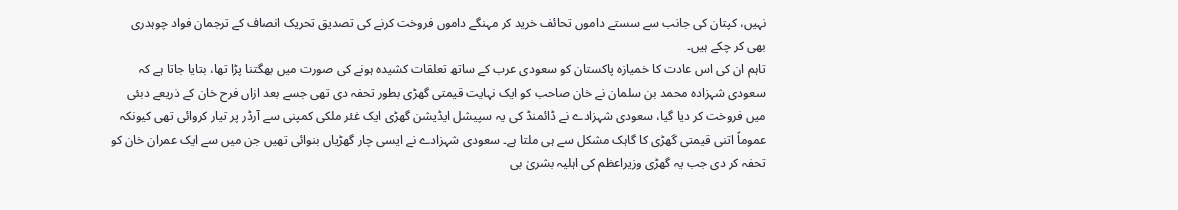نہیں، کپتان کی جانب سے سستے داموں تحائف خرید کر مہنگے داموں فروخت کرنے کی تصدیق تحریک انصاف کے ترجمان فواد چوہدری بھی کر چکے ہیں۔
تاہم ان کی اس عادت کا خمیازہ پاکستان کو سعودی عرب کے ساتھ تعلقات کشیدہ ہونے کی صورت میں بھگتنا پڑا تھا، بتایا جاتا ہے کہ سعودی شہزادہ محمد بن سلمان نے خان صاحب کو ایک نہایت قیمتی گھڑی بطور تحفہ دی تھی جسے بعد ازاں فرح خان کے ذریعے دبئی میں فروخت کر دیا گیا، سعودی شہزادے نے ڈائمنڈ کی یہ سپیشل ایڈیشن گھڑی ایک غئر ملکی کمپنی سے آرڈر پر تیار کروائی تھی کیونکہ عموماً اتنی قیمتی گھڑی کا گاہک مشکل سے ہی ملتا ہے۔ سعودی شہزادے نے ایسی چار گھڑیاں بنوائی تھیں جن میں سے ایک عمران خان کو تحفہ کر دی جب یہ گھڑی وزیراعظم کی اہلیہ بشریٰ بی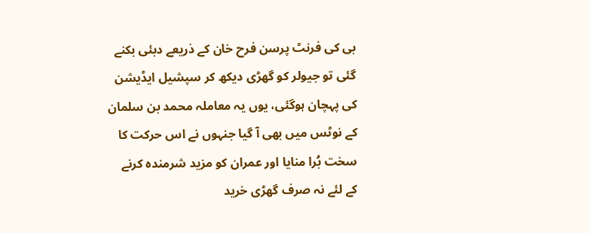بی کی فرنٹ پرسن فرح خان کے ذریعے دبئی بکنے گئی تو جیولر کو گھڑی دیکھ کر سپشیل ایڈیشن کی پہچان ہوگئی، یوں یہ معاملہ محمد بن سلمان کے نوٹس میں بھی آ گیا جنہوں نے اس حرکت کا سخت بُرا منایا اور عمران کو مزید شرمندہ کرنے کے لئے نہ صرف گھڑی خرید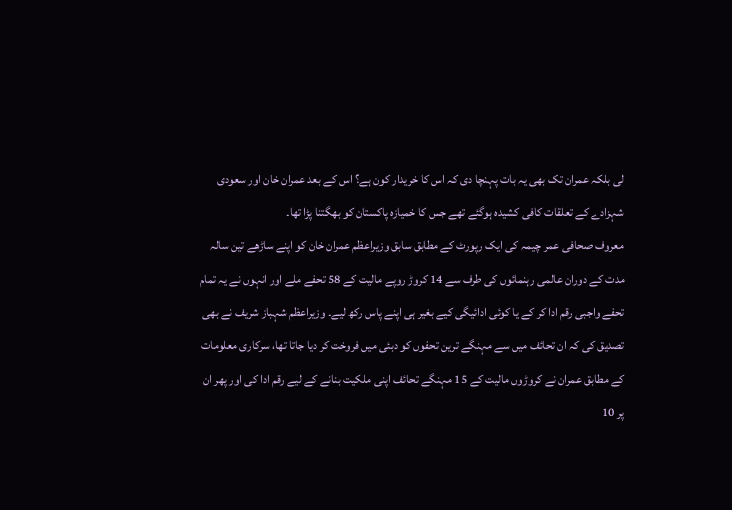لی بلکہ عمران تک بھی یہ بات پہنچا دی کہ اس کا خریدار کون ہے؟ اس کے بعد عمران خان اور سعودی شہزادے کے تعلقات کافی کشیدہ ہوگئے تھے جس کا خمیازہ پاکستان کو بھگتنا پڑا تھا۔
معروف صحافی عمر چیمہ کی ایک رپورٹ کے مطابق سابق وزیراعظم عمران خان کو اپنے ساڑھے تین سالہ مدت کے دوران عالمی رہنمائوں کی طرف سے 14 کروڑ روپے مالیت کے 58 تحفے ملے اور انہوں نے یہ تمام تحفے واجبی رقم ادا کر کے یا کوئی ادائیگی کیے بغیر ہی اپنے پاس رکھ لیے۔ وزیراعظم شہباز شریف نے بھی تصدیق کی کہ ان تحائف میں سے مہنگے ترین تحفوں کو دبئی میں فروخت کر دیا جاتا تھا، سرکاری معلومات کے مطابق عمران نے کروڑوں مالیت کے 15 مہنگے تحائف اپنی ملکیت بنانے کے لیے رقم ادا کی اور پھر ان پر 10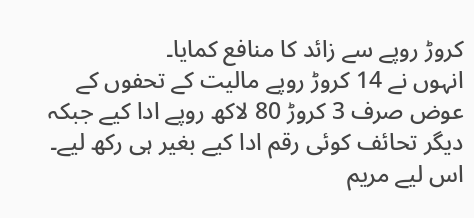کروڑ روپے سے زائد کا منافع کمایا۔
انہوں نے 14 کروڑ روپے مالیت کے تحفوں کے عوض صرف 3 کروڑ 80 لاکھ روپے ادا کیے جبکہ دیگر تحائف کوئی رقم ادا کیے بغیر ہی رکھ لیے۔ اس لیے مریم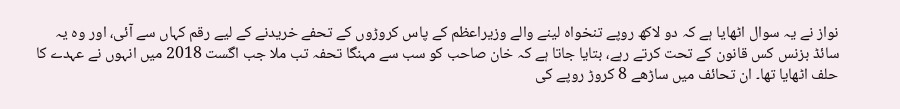نواز نے یہ سوال اٹھایا ہے کہ دو لاکھ روپے تنخواہ لینے والے وزیراعظم کے پاس کروڑوں کے تحفے خریدنے کے لیے رقم کہاں سے آئی، اور وہ یہ سائڈ بزنس کس قانون کے تحت کرتے رہے، بتایا جاتا ہے کہ خان صاحب کو سب سے مہنگا تحفہ تب ملا جب اگست 2018 میں انہوں نے عہدے کا حلف اٹھایا تھا۔ ان تحائف میں ساڑھے 8 کروڑ روپے کی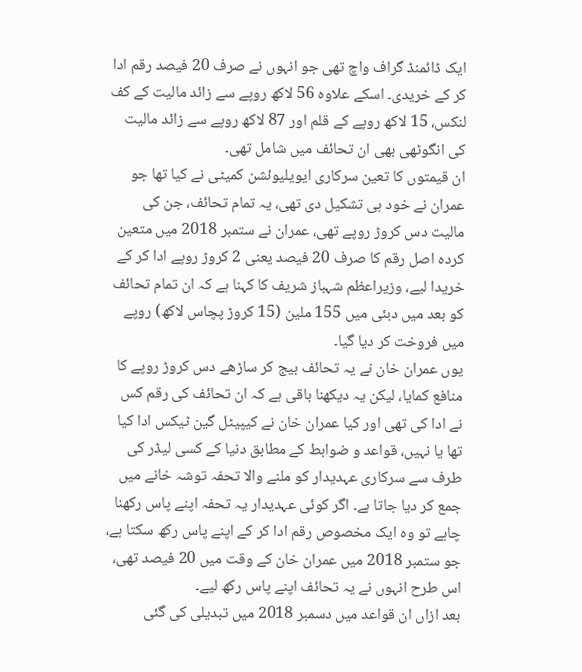ایک ڈائمنڈ گراف واچ تھی جو انہوں نے صرف 20 فیصد رقم ادا کر کے خریدی۔ اسکے علاوہ 56 لاکھ روپے سے زائد مالیت کے کف لنکس، 15 لاکھ روپے کے قلم اور 87 لاکھ روپے سے زائد مالیت کی انگوٹھی بھی ان تحائف میں شامل تھی۔
ان قیمتوں کا تعین سرکاری ایویلیوئشن کمیٹی نے کیا تھا جو عمران نے خود ہی تشکیل دی تھی، یہ تمام تحائف، جن کی مالیت دس کروڑ روپے تھی، عمران نے ستمبر 2018 میں متعین کردہ اصل رقم کا صرف 20 فیصد یعنی 2 کروڑ روپے ادا کر کے خریدا لیے، وزیراعظم شہباز شریف کا کہنا ہے کہ ان تمام تحائف کو بعد میں دبئی میں 155 ملین (15 کروڑ پچاس لاکھ) روپے میں فروخت کر دیا گیا۔
یوں عمران خان نے یہ تحائف بیج کر ساڑھے دس کروڑ روپے کا منافع کمایا، لیکن یہ دیکھنا باقی ہے کہ ان تحائف کی رقم کس نے ادا کی تھی اور کیا عمران خان نے کیپیٹل گین ٹیکس ادا کیا تھا یا نہیں، قواعد و ضوابط کے مطابق دنیا کے کسی لیڈر کی طرف سے سرکاری عہدیدار کو ملنے والا تحفہ توشہ خانے میں جمع کر دیا جاتا ہے۔ اگر کوئی عہدیدار یہ تحفہ اپنے پاس رکھنا چاہے تو وہ ایک مخصوص رقم ادا کر کے اپنے پاس رکھ سکتا ہے، جو ستمبر 2018 میں عمران خان کے وقت میں 20 فیصد تھی، اس طرح انہوں نے یہ تحائف اپنے پاس رکھ لیے۔
بعد ازاں ان قواعد میں دسمبر 2018 میں تبدیلی کی گئی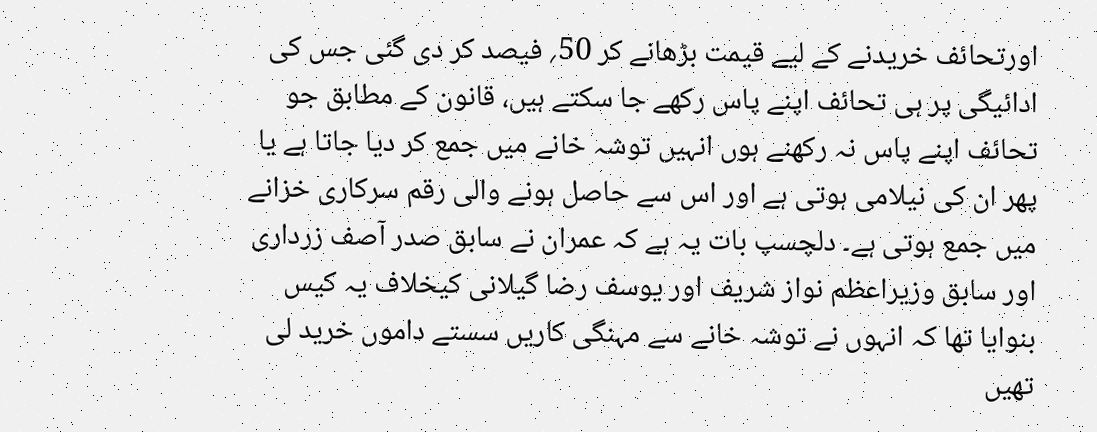اورتحائف خریدنے کے لیے قیمت بڑھانے کر 50؍ فیصد کر دی گئی جس کی ادائیگی پر ہی تحائف اپنے پاس رکھے جا سکتے ہیں، قانون کے مطابق جو تحائف اپنے پاس نہ رکھنے ہوں انہیں توشہ خانے میں جمع کر دیا جاتا ہے یا پھر ان کی نیلامی ہوتی ہے اور اس سے حاصل ہونے والی رقم سرکاری خزانے میں جمع ہوتی ہے۔ دلچسپ بات یہ ہے کہ عمران نے سابق صدر آصف زرداری اور سابق وزیراعظم نواز شریف اور یوسف رضا گیلانی کیخلاف یہ کیس بنوایا تھا کہ انہوں نے توشہ خانے سے مہنگی کاریں سستے داموں خرید لی تھیں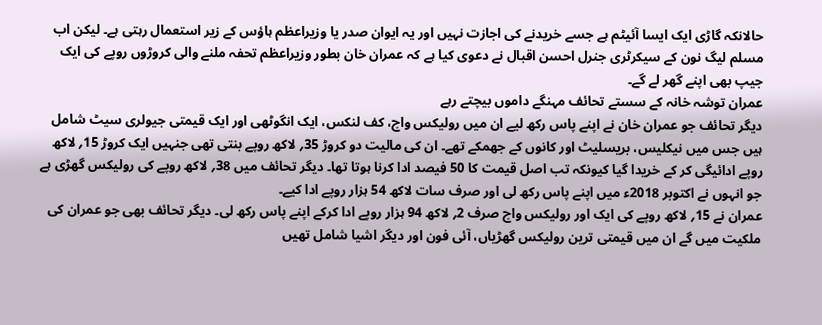حالانکہ گاڑی ایک ایسا آئیٹم ہے جسے خریدنے کی اجازت نہیں اور یہ ایوان صدر یا وزیراعظم ہاؤس کے زیر استعمال رہتی ہے۔ لیکن اب مسلم لیگ نون کے سیکرٹری جنرل احسن اقبال نے دعوی کیا ہے کہ عمران خان بطور وزیراعظم تحفہ ملنے والی کروڑوں روپے کی ایک جیپ بھی اپنے گھر لے گے۔
عمران توشہ خانہ کے سستے تحائف مہنگے داموں بیچتے رہے
دیگر تحائف جو عمران خان نے اپنے پاس رکھ لیے ان میں رولیکس واچ، کف لنکس، ایک انگوٹھی اور ایک قیمتی جیولری سیٹ شامل ہیں جس میں نیکلیس، بریسلیٹ اور کانوں کے جھمکے تھے۔ ان کی مالیت دو کروڑ 35؍ لاکھ روپے بنتی تھی جنہیں ایک کروڑ 15؍ لاکھ روپے ادائیگی کر کے خریدا گیا کیونکہ تب اصل قیمت کا 50 فیصد ادا کرنا ہوتا تھا۔ دیگر تحائف میں 38؍ لاکھ روپے کی رولیکس گھڑی ہے جو انہوں نے اکتوبر 2018ء میں اپنے پاس رکھ لی اور صرف سات لاکھ 54 ہزار روپے ادا کیے۔
عمران نے 15؍ لاکھ روپے کی ایک اور رولیکس واچ صرف 2؍ لاکھ 94 ہزار روپے ادا کرکے اپنے پاس رکھ لی۔ دیگر تحائف بھی جو عمران کی ملکیت میں گے ان میں قیمتی ترین رولیکس گھڑیاں، آئی فون اور دیگر اشیا شامل تھیں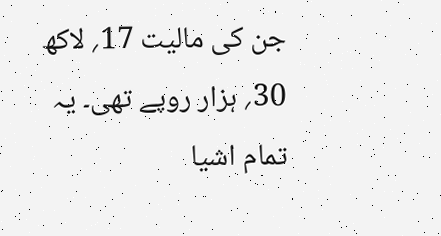جن کی مالیت 17؍ لاکھ 30؍ ہزار روپے تھی۔ یہ تمام اشیا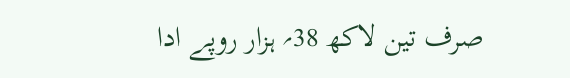صرف تین لاکھ 38؍ ہزار روپے ادا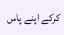کرکے اپنے پاس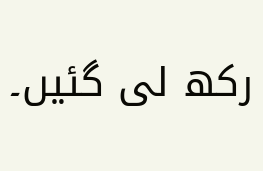رکھ لی گئیں۔